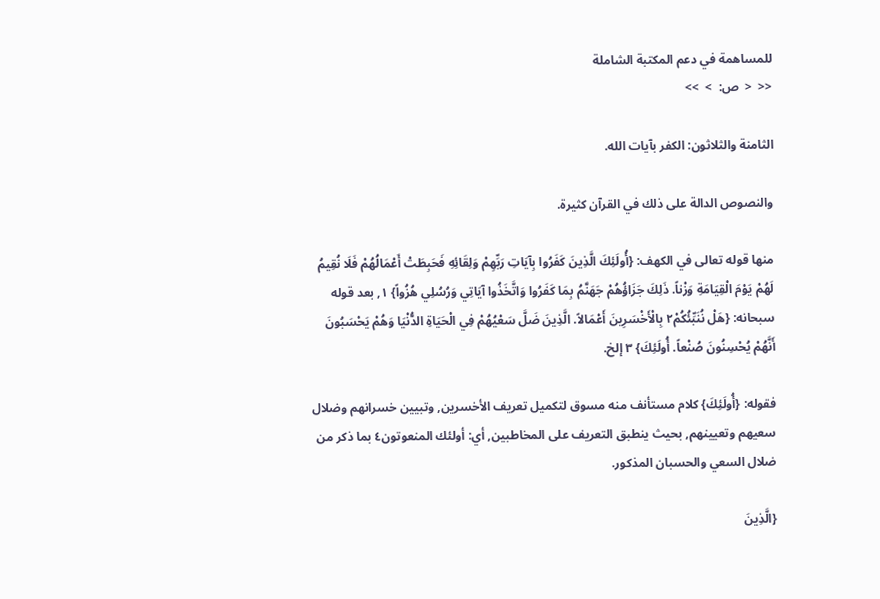للمساهمة في دعم المكتبة الشاملة
<<  <  ص:  >  >>

الثامنة والثلاثون: الكفر بآيات الله.

والنصوص الدالة على ذلك في القرآن كثيرة.

منها قوله تعالى في الكهف: {أُولَئِكَ الَّذِينَ كَفَرُوا بِآيَاتِ رَبِّهِمْ وَلِقَائِهِ فَحَبِطَتْ أَعْمَالُهُمْ فَلَا نُقِيمُ لَهُمْ يَوْمَ الْقِيَامَةِ وَزْناً. ذَلِكَ جَزَاؤُهُمْ جَهَنَّمُ بِمَا كَفَرُوا وَاتَّخَذُوا آيَاتِي وَرُسُلِي هُزُواً} ١, بعد قوله سبحانه: {هَلْ نُنَبِّئُكُمْ٢ بِالْأَخْسَرِينَ أَعْمَالاً. الَّذِينَ ضَلَّ سَعْيُهُمْ فِي الْحَيَاةِ الدُّنْيَا وَهُمْ يَحْسَبُونَ أَنَّهُمْ يُحْسِنُونَ صُنْعاً. أُولَئِكَ} ٣ إلخ.

فقوله: {أُولَئِكَ} كلام مستأنف منه مسوق لتكميل تعريف الأخسرين, وتبيين خسرانهم وضلال سعيهم وتعيينهم, بحيث ينطبق التعريف على المخاطبين, أي: أولئك المنعوتون٤ بما ذكر من ضلال السعي والحسبان المذكور.

{الَّذِينَ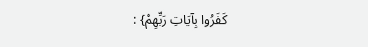كَفَرُوا بِآيَاتِ رَبِّهِمْ} :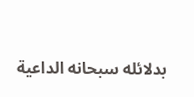بدلائله سبحانه الداعية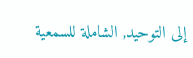إلى التوحيد, الشاملة للسمعية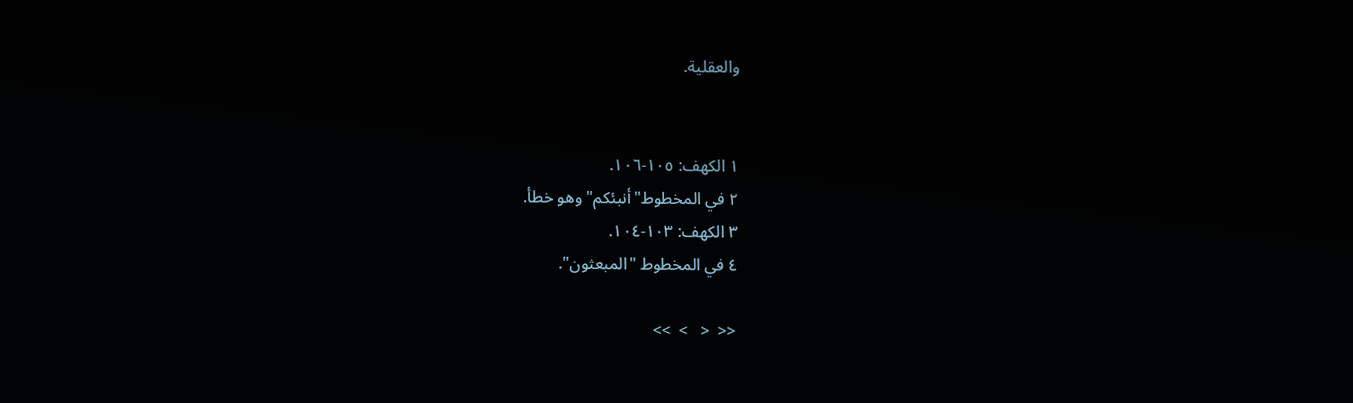والعقلية.


١ الكهف: ١٠٥-١٠٦.
٢ في المخطوط"أنبئكم" وهو خطأ.
٣ الكهف: ١٠٣-١٠٤.
٤ في المخطوط "المبعثون".

<<  <   >  >>